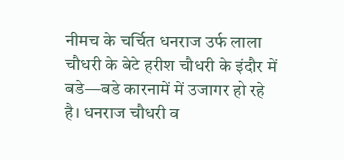नीमच के चर्चित धनराज उर्फ लाला चौधरी के बेटे हरीश चौधरी के इंदौर में बडे—बडे कारनामें में उजागर हो रहे है। धनराज चौधरी व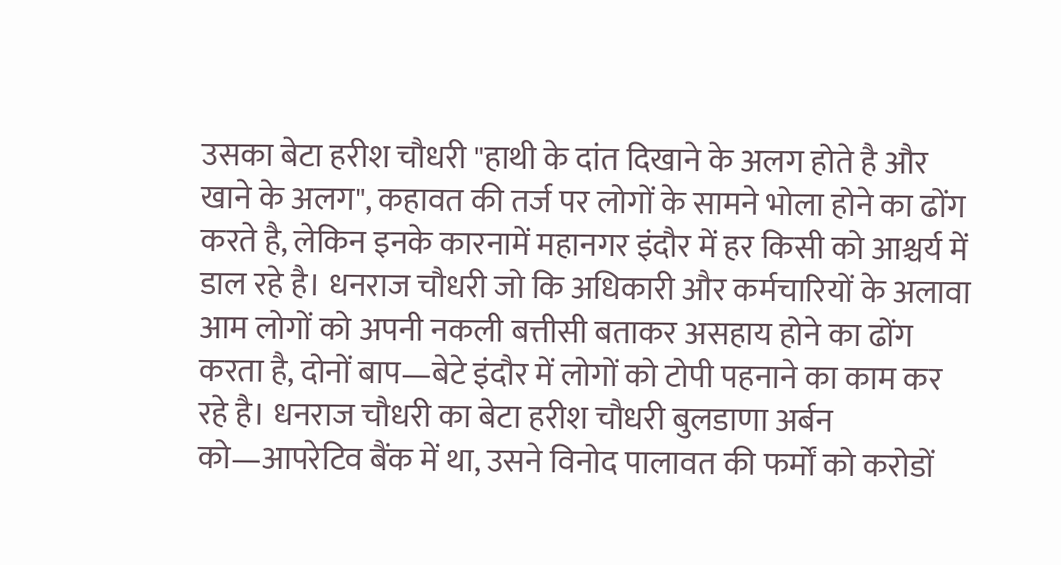उसका बेटा हरीश चौधरी "हाथी के दांत दिखाने के अलग होते है और खाने के अलग", कहावत की तर्ज पर लोगों के सामने भोला होने का ढोंग करते है, लेकिन इनके कारनामें महानगर इंदौर में हर किसी को आश्चर्य में डाल रहे है। धनराज चौधरी जो कि अधिकारी और कर्मचारियों के अलावा आम लोगों को अपनी नकली बत्तीसी बताकर असहाय होने का ढोंग करता है, दोनों बाप—बेटे इंदौर में लोगों को टोपी पहनाने का काम कर रहे है। धनराज चौधरी का बेटा हरीश चौधरी बुलडाणा अर्बन को—आपरेटिव बैंक में था, उसने विनोद पालावत की फर्मों को करोडों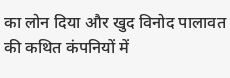का लोन दिया और खुद विनोद पालावत की कथित कंपनियों में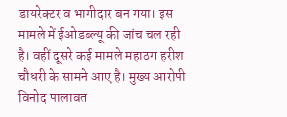डायरेक्टर व भागीदार बन गया। इस मामले में ईओडब्ल्यू की जांच चल रही है। वहीं दूसरे कई मामले महाठग हरीश चौधरी के सामने आए है। मुख्य आरोपी विनोद पालावत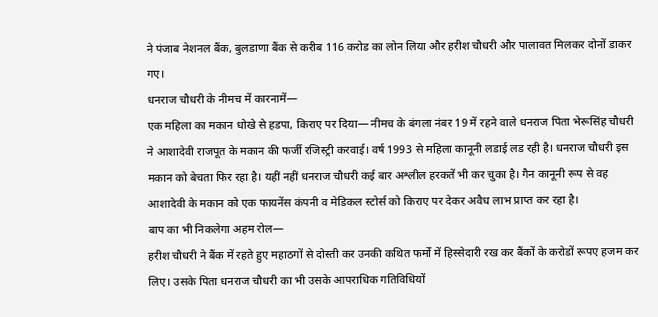ने पंजाब नेशनल बैंक, बुलडाणा बैंक से करीब 116 करोड का लोन लिया और हरीश चौधरी और पालावत मिलकर दोनों डाकर गए।
धनराज चौधरी के नीमच में कारनामें—
एक महिला का मकान धोखे से हडपा, किराए पर दिया— नीमच के बंगला नंबर 19 में रहने वाले धनराज पिता भेरूसिंह चौधरी ने आशादेवी राजपूत के मकान की फर्जी रजिस्ट्री करवाई। वर्ष 1993 से महिला कानूनी लडाई लड रही है। धनराज चौधरी इस मकान को बेचता फिर रहा है। यहीं नहीं धनराज चौधरी कई बार अश्लील हरकतें भी कर चुका है। गैन कानूनी रूप से वह आशादेवी के मकान को एक फायनेंस कंपनी व मेडिकल स्टोर्स को किराए पर देकर अवैध लाभ प्राप्त कर रहा है।
बाप का भी निकलेगा अहम रोल—
हरीश चौधरी ने बैंक में रहते हुए महाठगों से दोस्ती कर उनकी कथित फर्मों में हिस्सेदारी रख कर बैंकों के करोडों रूपए हजम कर लिए। उसके पिता धनराज चौधरी का भी उसके आपराधिक गतिविधियों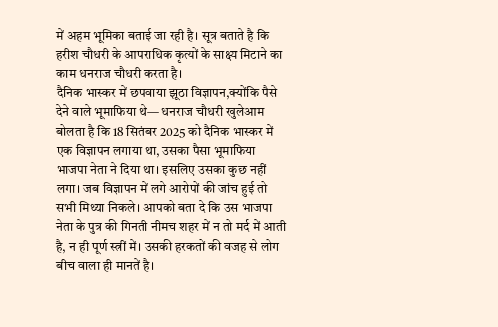में अहम भूमिका बताई जा रही है। सूत्र बताते है कि हरीश चौधरी के आपराधिक कृत्यों के साक्ष्य मिटाने का काम धनराज चौधरी करता है।
दैनिक भास्कर में छपवाया झूठा विज्ञापन,क्योंकि पैसे देने वाले भूमाफिया थे— धनराज चौधरी खुलेआम बोलता है कि 18 सितंबर 2025 को दैनिक भास्कर में एक विज्ञापन लगाया था, उसका पैसा भूमाफिया भाजपा नेता ने दिया था। इसलिए उसका कुछ नहीं लगा। जब विज्ञापन में लगे आरोपों की जांच हुई तो सभी मिथ्या निकले। आपको बता दे कि उस भाजपा नेता के पुत्र की गिनती नीमच शहर में न तो मर्द में आती है, न ही पूर्ण स्त्रीं में। उसकी हरकतों की वजह से लोग बीच वाला ही मानतें है।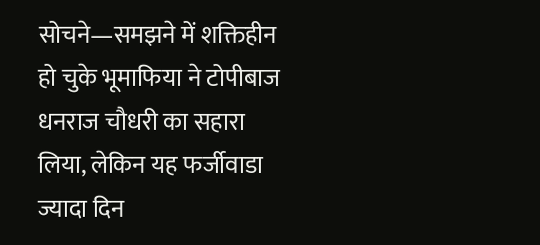सोचने—समझने में शक्तिहीन हो चुके भूमाफिया ने टोपीबाज धनराज चौधरी का सहारा लिया, लेकिन यह फर्जीवाडा ज्यादा दिन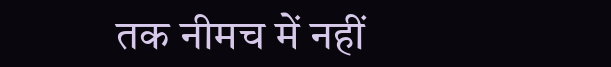तक नीमच में नहीं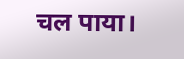चल पाया।